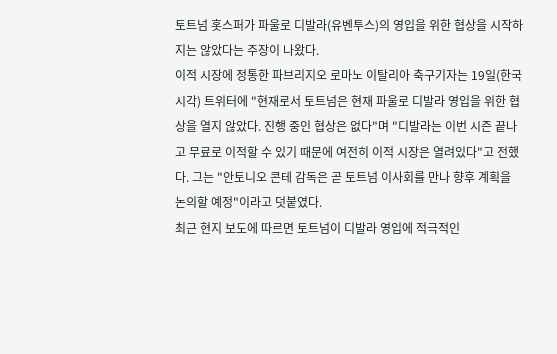토트넘 홋스퍼가 파울로 디발라(유벤투스)의 영입을 위한 협상을 시작하지는 않았다는 주장이 나왔다.
이적 시장에 정통한 파브리지오 로마노 이탈리아 축구기자는 19일(한국시각) 트위터에 "현재로서 토트넘은 현재 파울로 디발라 영입을 위한 협상을 열지 않았다. 진행 중인 협상은 없다"며 "디발라는 이번 시즌 끝나고 무료로 이적할 수 있기 때문에 여전히 이적 시장은 열려있다"고 전했다. 그는 "안토니오 콘테 감독은 곧 토트넘 이사회를 만나 향후 계획을 논의할 예정"이라고 덧붙였다.
최근 현지 보도에 따르면 토트넘이 디발라 영입에 적극적인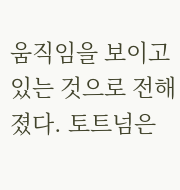움직임을 보이고 있는 것으로 전해졌다. 토트넘은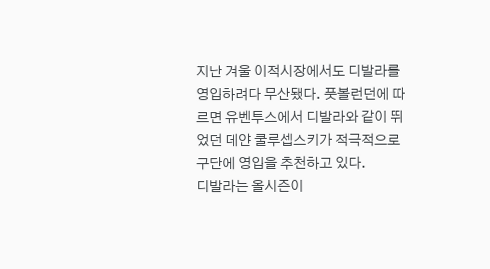지난 겨울 이적시장에서도 디발라를 영입하려다 무산됐다. 풋볼런던에 따르면 유벤투스에서 디발라와 같이 뛰었던 데얀 쿨루셉스키가 적극적으로 구단에 영입을 추천하고 있다.
디발라는 올시즌이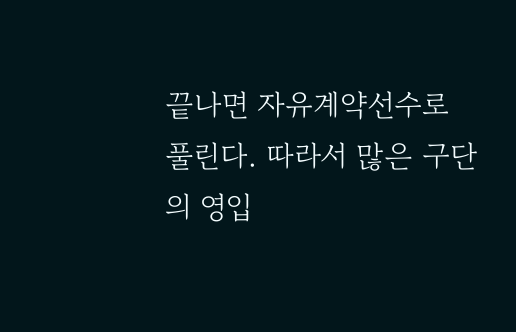끝나면 자유계약선수로 풀린다. 따라서 많은 구단의 영입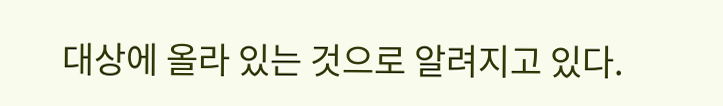대상에 올라 있는 것으로 알려지고 있다.